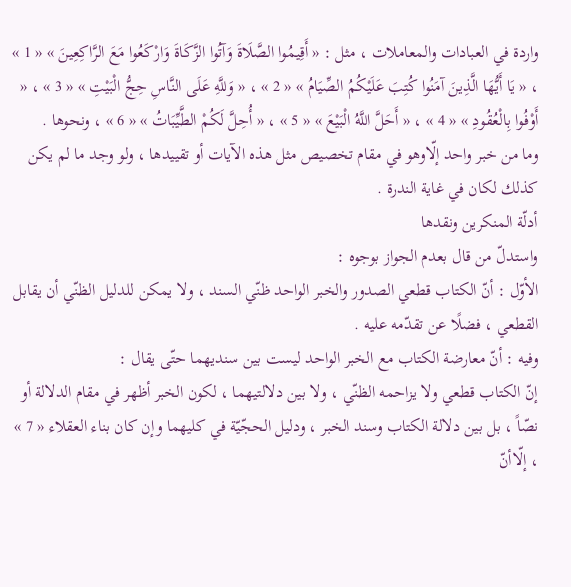واردة في العبادات والمعاملات ، مثل : « أَقِيمُوا الصَّلَاةَ وَآتُوا الزَّكَاةَ وَارْكَعُوا مَعَ الرَّاكِعِينَ » « 1 » ، « يَا أَيُّهَا الَّذِينَ آمَنُوا كُتِبَ عَلَيْكُمُ الصِّيَامُ » « 2 » ، « وَللَّهِ عَلَى النَّاسِ حِجُّ الْبَيْتِ » « 3 » ، « أَوْفُوا بِالْعُقُودِ » « 4 » ، « أَحَلَّ اللَّهُ الْبَيْعَ » « 5 » ، « أُحِلَّ لَكُمْ الطَّيِّبَاتُ » « 6 » ، ونحوها .
وما من خبر واحد إلّاوهو في مقام تخصيص مثل هذه الآيات أو تقييدها ، ولو وجد ما لم يكن كذلك لكان في غاية الندرة .
أدلّة المنكرين ونقدها
واستدلّ من قال بعدم الجواز بوجوه :
الأوّل : أنّ الكتاب قطعي الصدور والخبر الواحد ظنّي السند ، ولا يمكن للدليل الظنّي أن يقابل القطعي ، فضلًا عن تقدّمه عليه .
وفيه : أنّ معارضة الكتاب مع الخبر الواحد ليست بين سنديهما حتّى يقال :
إنّ الكتاب قطعي ولا يزاحمه الظنّي ، ولا بين دلالتيهما ، لكون الخبر أظهر في مقام الدلالة أو نصّاً ، بل بين دلالة الكتاب وسند الخبر ، ودليل الحجّيّة في كليهما وإن كان بناء العقلاء « 7 » ، إلّاأنّ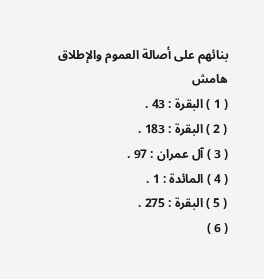بنائهم على أصالة العموم والإطلاق
هامش
( 1 ) البقرة : 43 .
( 2 ) البقرة : 183 .
( 3 ) آل عمران : 97 .
( 4 ) المائدة : 1 .
( 5 ) البقرة : 275 .
( 6 )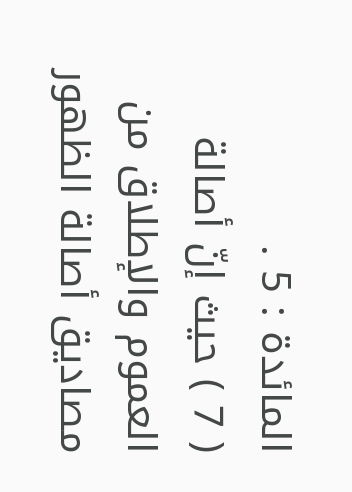المائدة : 5 .
( 7 ) حيث إنّ أصالة العموم والإطلاق من مصاديق أصالة الظهور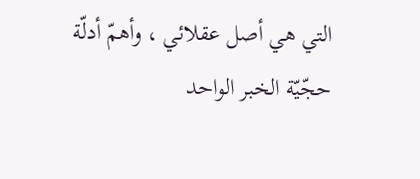التي هي أصل عقلائي ، وأهمّ أدلّة حجّيّة الخبر الواحد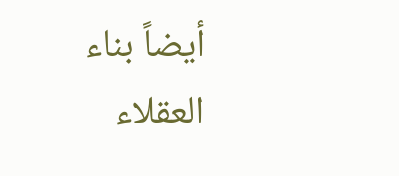أيضاً بناء العقلاء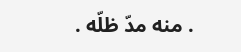. منه مدّ ظلّه .